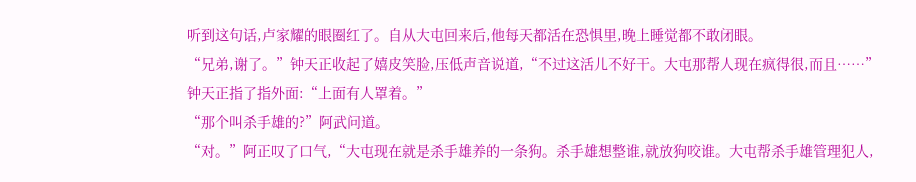听到这句话,卢家耀的眼圈红了。自从大屯回来后,他每天都活在恐惧里,晚上睡觉都不敢闭眼。
“兄弟,谢了。”钟天正收起了嬉皮笑脸,压低声音说道,“不过这活儿不好干。大屯那帮人现在疯得很,而且……”
钟天正指了指外面:“上面有人罩着。”
“那个叫杀手雄的?”阿武问道。
“对。”阿正叹了口气,“大屯现在就是杀手雄养的一条狗。杀手雄想整谁,就放狗咬谁。大屯帮杀手雄管理犯人,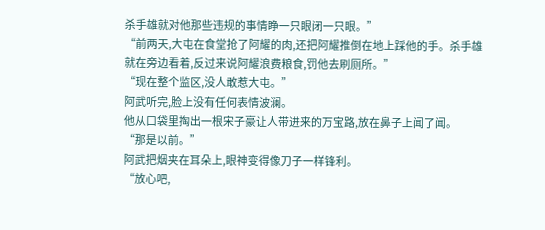杀手雄就对他那些违规的事情睁一只眼闭一只眼。”
“前两天,大屯在食堂抢了阿耀的肉,还把阿耀推倒在地上踩他的手。杀手雄就在旁边看着,反过来说阿耀浪费粮食,罚他去刷厕所。”
“现在整个监区,没人敢惹大屯。”
阿武听完,脸上没有任何表情波澜。
他从口袋里掏出一根宋子豪让人带进来的万宝路,放在鼻子上闻了闻。
“那是以前。”
阿武把烟夹在耳朵上,眼神变得像刀子一样锋利。
“放心吧,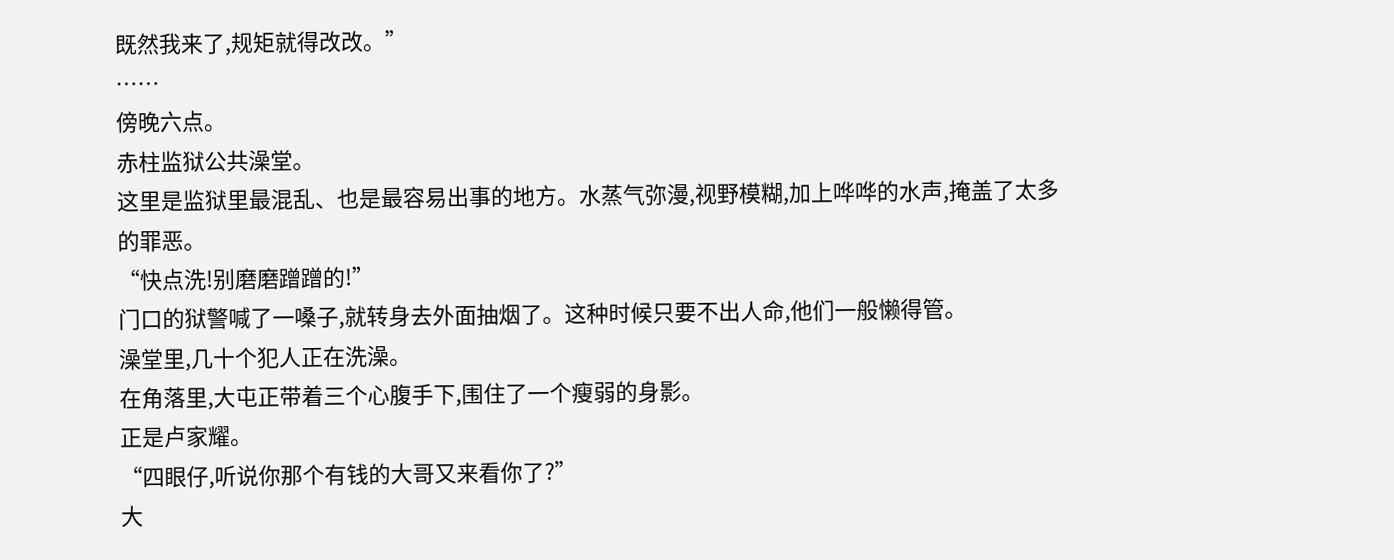既然我来了,规矩就得改改。”
……
傍晚六点。
赤柱监狱公共澡堂。
这里是监狱里最混乱、也是最容易出事的地方。水蒸气弥漫,视野模糊,加上哗哗的水声,掩盖了太多的罪恶。
“快点洗!别磨磨蹭蹭的!”
门口的狱警喊了一嗓子,就转身去外面抽烟了。这种时候只要不出人命,他们一般懒得管。
澡堂里,几十个犯人正在洗澡。
在角落里,大屯正带着三个心腹手下,围住了一个瘦弱的身影。
正是卢家耀。
“四眼仔,听说你那个有钱的大哥又来看你了?”
大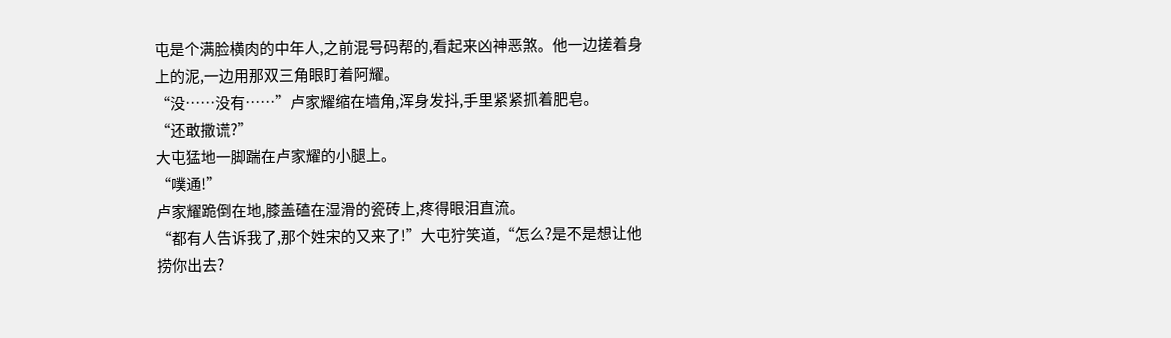屯是个满脸横肉的中年人,之前混号码帮的,看起来凶神恶煞。他一边搓着身上的泥,一边用那双三角眼盯着阿耀。
“没……没有……”卢家耀缩在墙角,浑身发抖,手里紧紧抓着肥皂。
“还敢撒谎?”
大屯猛地一脚踹在卢家耀的小腿上。
“噗通!”
卢家耀跪倒在地,膝盖磕在湿滑的瓷砖上,疼得眼泪直流。
“都有人告诉我了,那个姓宋的又来了!”大屯狞笑道,“怎么?是不是想让他捞你出去?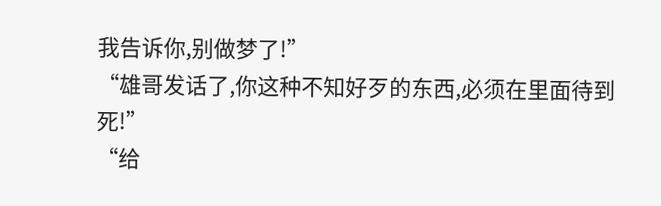我告诉你,别做梦了!”
“雄哥发话了,你这种不知好歹的东西,必须在里面待到死!”
“给